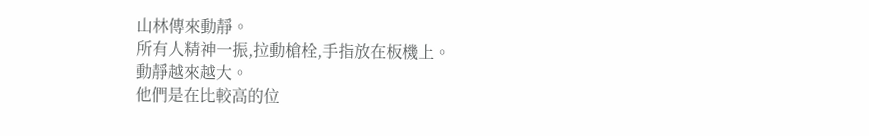山林傳來動靜。
所有人精神一振,拉動槍栓,手指放在板機上。
動靜越來越大。
他們是在比較高的位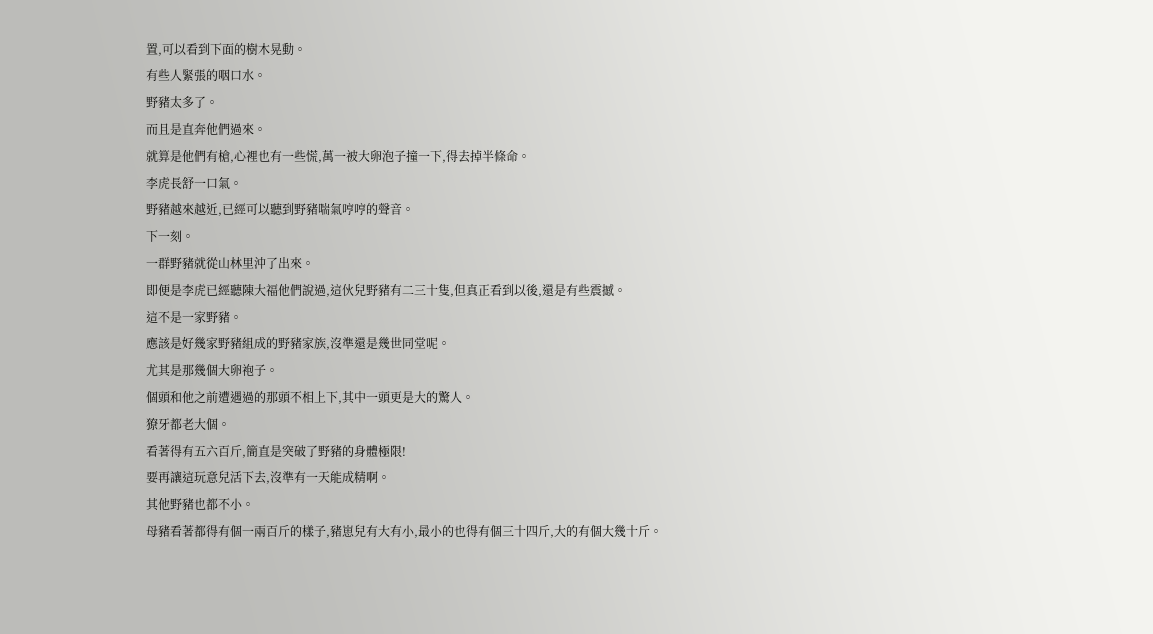置,可以看到下面的樹木晃動。
有些人緊張的咽口水。
野豬太多了。
而且是直奔他們過來。
就算是他們有槍,心裡也有一些慌,萬一被大卵泡子撞一下,得去掉半條命。
李虎長舒一口氣。
野豬越來越近,已經可以聽到野豬喘氣哼哼的聲音。
下一刻。
一群野豬就從山林里沖了出來。
即便是李虎已經聽陳大福他們說過,這伙兒野豬有二三十隻,但真正看到以後,還是有些震撼。
這不是一家野豬。
應該是好幾家野豬組成的野豬家族,沒準還是幾世同堂呢。
尤其是那幾個大卵袍子。
個頭和他之前遭遇過的那頭不相上下,其中一頭更是大的驚人。
獠牙都老大個。
看著得有五六百斤,簡直是突破了野豬的身體極限!
要再讓這玩意兒活下去,沒準有一天能成精啊。
其他野豬也都不小。
母豬看著都得有個一兩百斤的樣子,豬崽兒有大有小,最小的也得有個三十四斤,大的有個大幾十斤。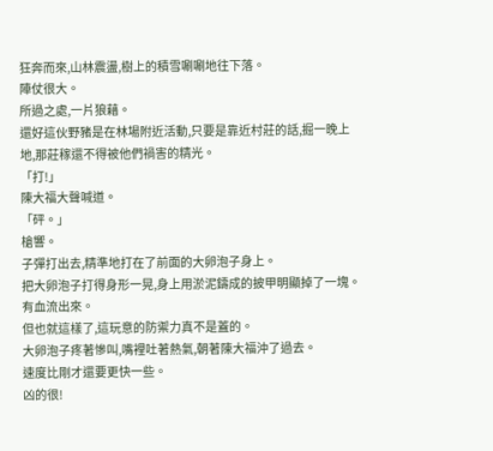狂奔而來,山林震盪,樹上的積雪唰唰地往下落。
陣仗很大。
所過之處,一片狼藉。
還好這伙野豬是在林場附近活動,只要是靠近村莊的話,掘一晚上地,那莊稼還不得被他們禍害的精光。
「打!」
陳大福大聲喊道。
「砰。」
槍響。
子彈打出去,精準地打在了前面的大卵泡子身上。
把大卵泡子打得身形一晃,身上用淤泥鑄成的披甲明顯掉了一塊。
有血流出來。
但也就這樣了,這玩意的防禦力真不是蓋的。
大卵泡子疼著慘叫,嘴裡吐著熱氣,朝著陳大福沖了過去。
速度比剛才還要更快一些。
凶的很!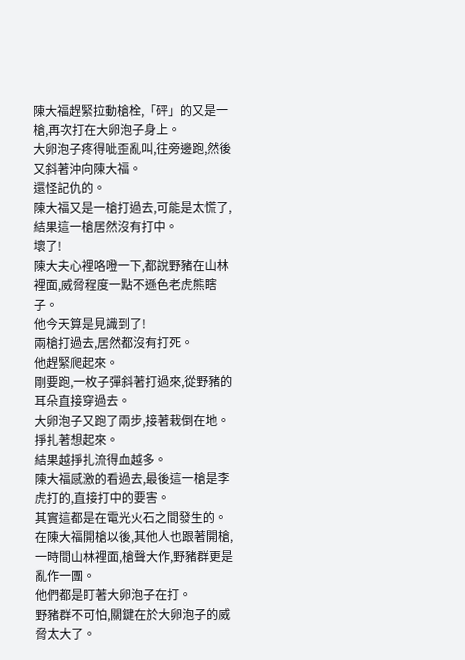陳大福趕緊拉動槍栓,「砰」的又是一槍,再次打在大卵泡子身上。
大卵泡子疼得呲歪亂叫,往旁邊跑,然後又斜著沖向陳大福。
還怪記仇的。
陳大福又是一槍打過去,可能是太慌了,結果這一槍居然沒有打中。
壞了!
陳大夫心裡咯噔一下,都說野豬在山林裡面,威脅程度一點不遜色老虎熊瞎子。
他今天算是見識到了!
兩槍打過去,居然都沒有打死。
他趕緊爬起來。
剛要跑,一枚子彈斜著打過來,從野豬的耳朵直接穿過去。
大卵泡子又跑了兩步,接著栽倒在地。
掙扎著想起來。
結果越掙扎流得血越多。
陳大福感激的看過去,最後這一槍是李虎打的,直接打中的要害。
其實這都是在電光火石之間發生的。
在陳大福開槍以後,其他人也跟著開槍,一時間山林裡面,槍聲大作,野豬群更是亂作一團。
他們都是盯著大卵泡子在打。
野豬群不可怕,關鍵在於大卵泡子的威脅太大了。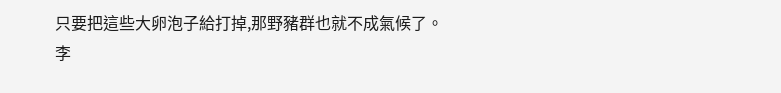只要把這些大卵泡子給打掉,那野豬群也就不成氣候了。
李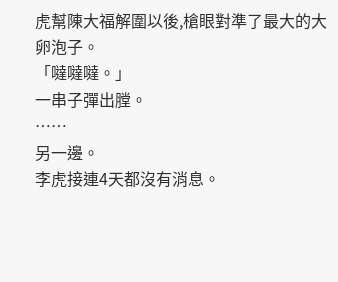虎幫陳大福解圍以後,槍眼對準了最大的大卵泡子。
「噠噠噠。」
一串子彈出膛。
……
另一邊。
李虎接連4天都沒有消息。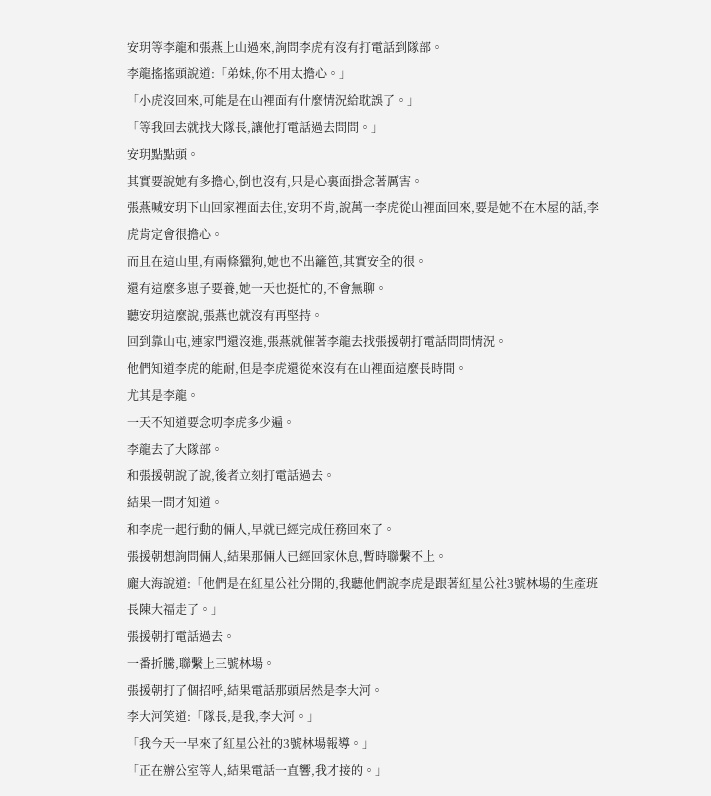安玥等李龍和張燕上山過來,詢問李虎有沒有打電話到隊部。
李龍搖搖頭說道:「弟妹,你不用太擔心。」
「小虎沒回來,可能是在山裡面有什麼情況給耽誤了。」
「等我回去就找大隊長,讓他打電話過去問問。」
安玥點點頭。
其實要說她有多擔心,倒也沒有,只是心裏面掛念著厲害。
張燕喊安玥下山回家裡面去住,安玥不肯,說萬一李虎從山裡面回來,要是她不在木屋的話,李虎肯定會很擔心。
而且在這山里,有兩條獵狗,她也不出籬笆,其實安全的很。
還有這麼多崽子要養,她一天也挺忙的,不會無聊。
聽安玥這麼說,張燕也就沒有再堅持。
回到靠山屯,連家門還沒進,張燕就催著李龍去找張援朝打電話問問情況。
他們知道李虎的能耐,但是李虎還從來沒有在山裡面這麼長時間。
尤其是李龍。
一天不知道要念叨李虎多少遍。
李龍去了大隊部。
和張援朝說了說,後者立刻打電話過去。
結果一問才知道。
和李虎一起行動的倆人,早就已經完成任務回來了。
張援朝想詢問倆人,結果那倆人已經回家休息,暫時聯繫不上。
龐大海說道:「他們是在紅星公社分開的,我聽他們說李虎是跟著紅星公社3號林場的生產班長陳大福走了。」
張援朝打電話過去。
一番折騰,聯繫上三號林場。
張援朝打了個招呼,結果電話那頭居然是李大河。
李大河笑道:「隊長,是我,李大河。」
「我今天一早來了紅星公社的3號林場報導。」
「正在辦公室等人,結果電話一直響,我才接的。」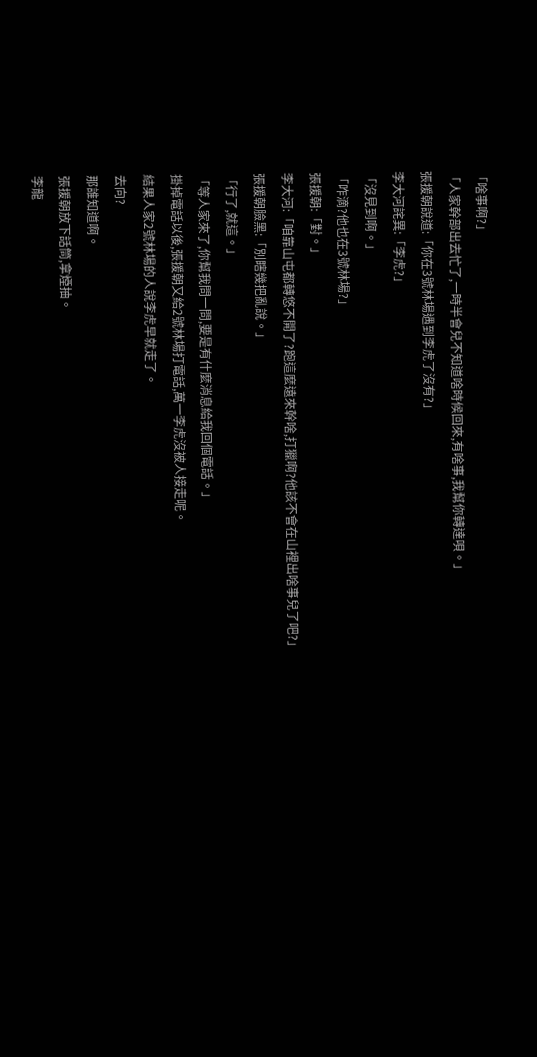「啥事啊?」
「人家幹部出去忙了,一時半會兒不知道啥時候回來,有啥事,我幫你轉達唄。」
張援朝說道:「你在3號林場遇到李虎了沒有?」
李大河詫異:「李虎?」
「沒見到啊。」
「咋滴?他也在3號林場?」
張援朝:「對。」
李大河:「咱靠山屯都轉悠不開了?跑這麼遠來幹啥,打獵啊?他該不會在山裡出啥事兒了吧?」
張援朝臉黑:「別瞎幾把亂說。」
「行了,就這。」
「等人家來了,你幫我問一問,要是有什麼消息給我回個電話。」
掛掉電話以後,張援朝又給2號林場打電話,萬一李虎沒被人接走呢。
結果人家2號林場的人說李虎早就走了。
去向?
那誰知道啊。
張援朝放下話筒,拿煙抽。
李龍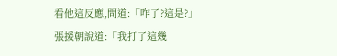看他這反應,問道:「咋了?這是?」
張援朝說道:「我打了這幾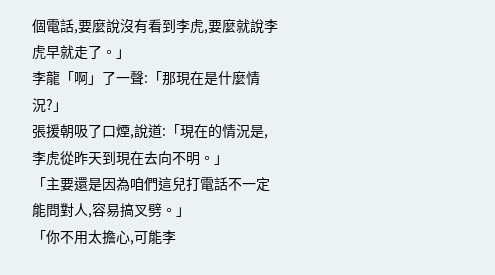個電話,要麼說沒有看到李虎,要麼就說李虎早就走了。」
李龍「啊」了一聲:「那現在是什麼情況?」
張援朝吸了口煙,說道:「現在的情況是,李虎從昨天到現在去向不明。」
「主要還是因為咱們這兒打電話不一定能問對人,容易搞叉劈。」
「你不用太擔心,可能李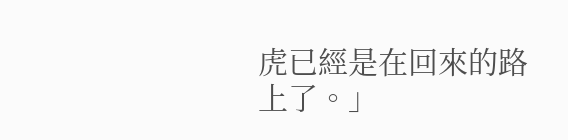虎已經是在回來的路上了。」